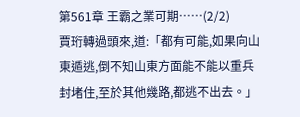第561章 王霸之業可期……(2/2)
賈珩轉過頭來,道:「都有可能,如果向山東遁逃,倒不知山東方面能不能以重兵封堵住,至於其他幾路,都逃不出去。」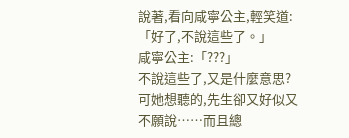說著,看向咸寧公主,輕笑道:「好了,不說這些了。」
咸寧公主:「???」
不說這些了,又是什麼意思?可她想聽的,先生卻又好似又不願說……而且總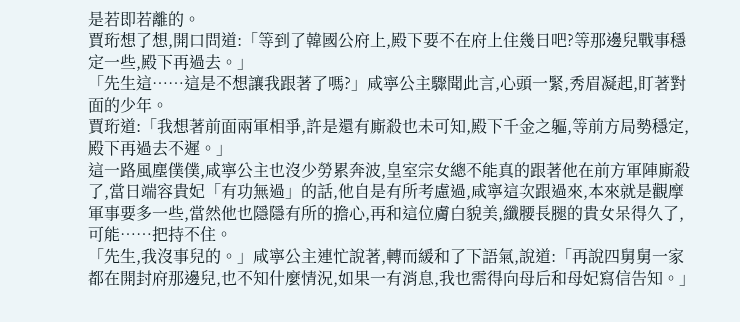是若即若離的。
賈珩想了想,開口問道:「等到了韓國公府上,殿下要不在府上住幾日吧?等那邊兒戰事穩定一些,殿下再過去。」
「先生這……這是不想讓我跟著了嗎?」咸寧公主驟聞此言,心頭一緊,秀眉凝起,盯著對面的少年。
賈珩道:「我想著前面兩軍相爭,許是還有廝殺也未可知,殿下千金之軀,等前方局勢穩定,殿下再過去不遲。」
這一路風塵僕僕,咸寧公主也沒少勞累奔波,皇室宗女總不能真的跟著他在前方軍陣廝殺了,當日端容貴妃「有功無過」的話,他自是有所考慮過,咸寧這次跟過來,本來就是觀摩軍事要多一些,當然他也隱隱有所的擔心,再和這位膚白貌美,纖腰長腿的貴女呆得久了,可能……把持不住。
「先生,我沒事兒的。」咸寧公主連忙說著,轉而緩和了下語氣,說道:「再說四舅舅一家都在開封府那邊兒,也不知什麼情況,如果一有消息,我也需得向母后和母妃寫信告知。」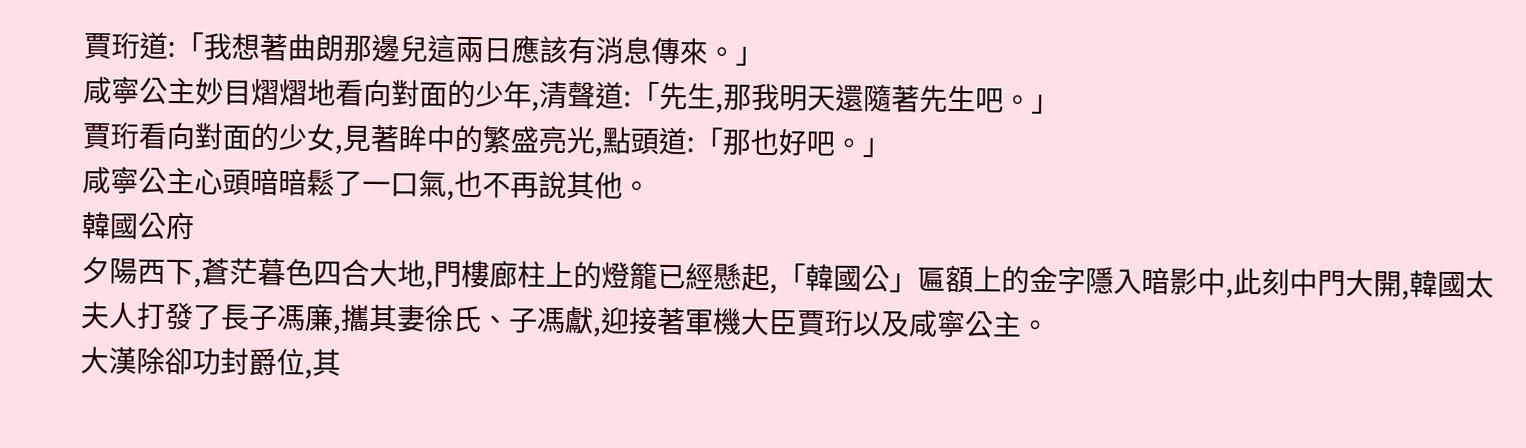賈珩道:「我想著曲朗那邊兒這兩日應該有消息傳來。」
咸寧公主妙目熠熠地看向對面的少年,清聲道:「先生,那我明天還隨著先生吧。」
賈珩看向對面的少女,見著眸中的繁盛亮光,點頭道:「那也好吧。」
咸寧公主心頭暗暗鬆了一口氣,也不再說其他。
韓國公府
夕陽西下,蒼茫暮色四合大地,門樓廊柱上的燈籠已經懸起,「韓國公」匾額上的金字隱入暗影中,此刻中門大開,韓國太夫人打發了長子馮廉,攜其妻徐氏、子馮獻,迎接著軍機大臣賈珩以及咸寧公主。
大漢除卻功封爵位,其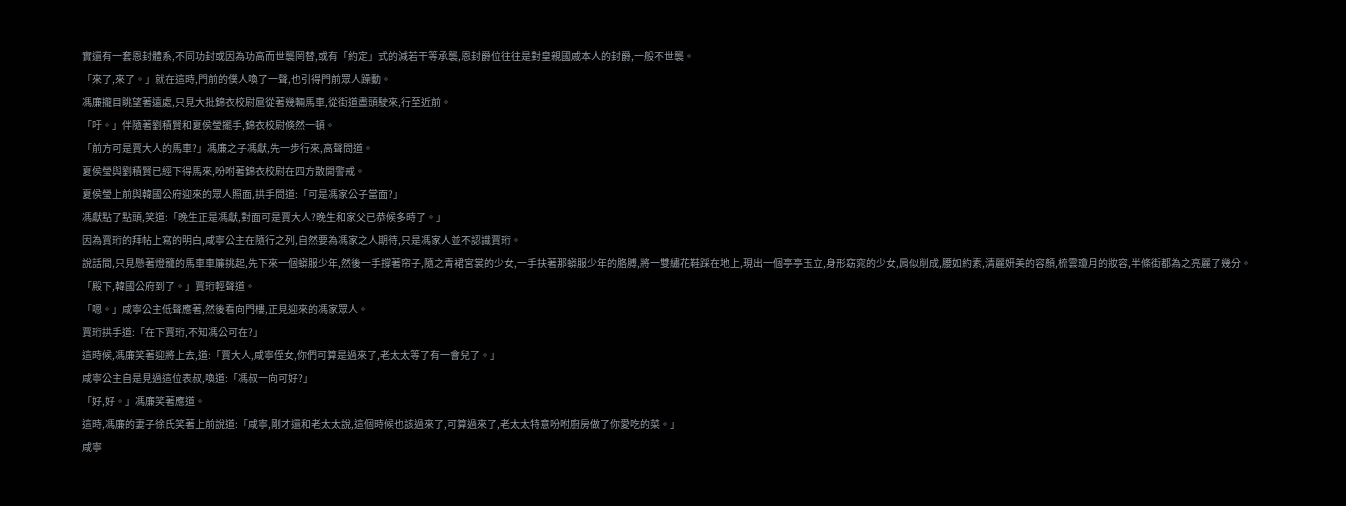實還有一套恩封體系,不同功封或因為功高而世襲罔替,或有「約定」式的減若干等承襲,恩封爵位往往是對皇親國戚本人的封爵,一般不世襲。
「來了,來了。」就在這時,門前的僕人喚了一聲,也引得門前眾人躁動。
馮廉攏目眺望著遠處,只見大批錦衣校尉扈從著幾輛馬車,從街道盡頭駛來,行至近前。
「吁。」伴隨著劉積賢和夏侯瑩擺手,錦衣校尉倏然一頓。
「前方可是賈大人的馬車?」馮廉之子馮獻,先一步行來,高聲問道。
夏侯瑩與劉積賢已經下得馬來,吩咐著錦衣校尉在四方散開警戒。
夏侯瑩上前與韓國公府迎來的眾人照面,拱手問道:「可是馮家公子當面?」
馮獻點了點頭,笑道:「晚生正是馮獻,對面可是賈大人?晚生和家父已恭候多時了。」
因為賈珩的拜帖上寫的明白,咸寧公主在隨行之列,自然要為馮家之人期待,只是馮家人並不認識賈珩。
說話間,只見懸著燈籠的馬車車簾挑起,先下來一個蟒服少年,然後一手撐著帘子,隨之青裙宮裳的少女,一手扶著那蟒服少年的胳膊,將一雙繡花鞋踩在地上,現出一個亭亭玉立,身形窈窕的少女,肩似削成,腰如約素,清麗妍美的容顏,梳雲瓊月的妝容,半條街都為之亮麗了幾分。
「殿下,韓國公府到了。」賈珩輕聲道。
「嗯。」咸寧公主低聲應著,然後看向門樓,正見迎來的馮家眾人。
賈珩拱手道:「在下賈珩,不知馮公可在?」
這時候,馮廉笑著迎將上去,道:「賈大人,咸寧侄女,你們可算是過來了,老太太等了有一會兒了。」
咸寧公主自是見過這位表叔,喚道:「馮叔一向可好?」
「好,好。」馮廉笑著應道。
這時,馮廉的妻子徐氏笑著上前說道:「咸寧,剛才還和老太太說,這個時候也該過來了,可算過來了,老太太特意吩咐廚房做了你愛吃的菜。」
咸寧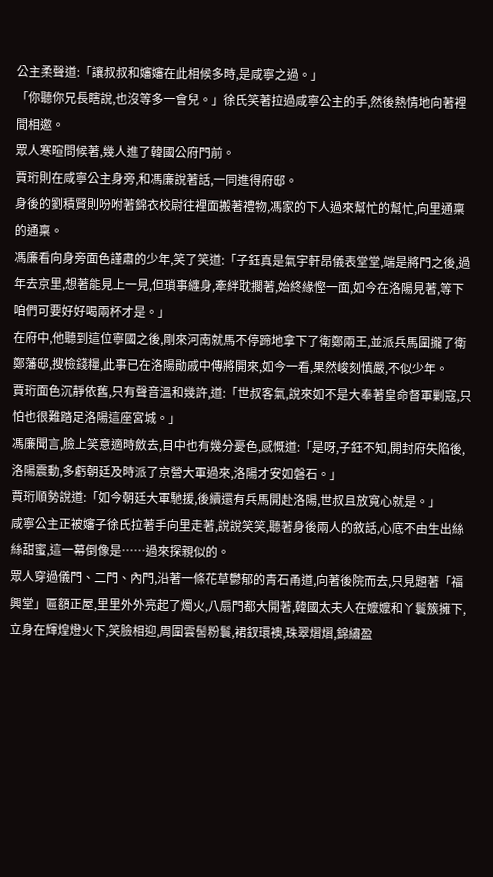公主柔聲道:「讓叔叔和嬸嬸在此相候多時,是咸寧之過。」
「你聽你兄長瞎說,也沒等多一會兒。」徐氏笑著拉過咸寧公主的手,然後熱情地向著裡間相邀。
眾人寒暄問候著,幾人進了韓國公府門前。
賈珩則在咸寧公主身旁,和馮廉說著話,一同進得府邸。
身後的劉積賢則吩咐著錦衣校尉往裡面搬著禮物,馮家的下人過來幫忙的幫忙,向里通稟的通稟。
馮廉看向身旁面色謹肅的少年,笑了笑道:「子鈺真是氣宇軒昂儀表堂堂,端是將門之後,過年去京里,想著能見上一見,但瑣事纏身,牽絆耽擱著,始終緣慳一面,如今在洛陽見著,等下咱們可要好好喝兩杯才是。」
在府中,他聽到這位寧國之後,剛來河南就馬不停蹄地拿下了衛鄭兩王,並派兵馬圍攏了衛鄭藩邸,搜檢錢糧,此事已在洛陽勛戚中傳將開來,如今一看,果然峻刻慎嚴,不似少年。
賈珩面色沉靜依舊,只有聲音溫和幾許,道:「世叔客氣,說來如不是大奉著皇命督軍剿寇,只怕也很難踏足洛陽這座宮城。」
馮廉聞言,臉上笑意適時斂去,目中也有幾分憂色,感慨道:「是呀,子鈺不知,開封府失陷後,洛陽震動,多虧朝廷及時派了京營大軍過來,洛陽才安如磐石。」
賈珩順勢說道:「如今朝廷大軍馳援,後續還有兵馬開赴洛陽,世叔且放寬心就是。」
咸寧公主正被嬸子徐氏拉著手向里走著,說說笑笑,聽著身後兩人的敘話,心底不由生出絲絲甜蜜,這一幕倒像是……過來探親似的。
眾人穿過儀門、二門、內門,沿著一條花草鬱郁的青石甬道,向著後院而去,只見題著「福興堂」匾額正屋,里里外外亮起了燭火,八扇門都大開著,韓國太夫人在嬤嬤和丫鬟簇擁下,立身在輝煌燈火下,笑臉相迎,周圍雲髻粉鬟,裙釵環襖,珠翠熠熠,錦繡盈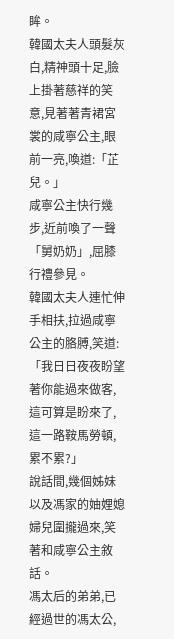眸。
韓國太夫人頭髮灰白,精神頭十足,臉上掛著慈祥的笑意,見著著青裙宮裳的咸寧公主,眼前一亮,喚道:「芷兒。」
咸寧公主快行幾步,近前喚了一聲「舅奶奶」,屈膝行禮參見。
韓國太夫人連忙伸手相扶,拉過咸寧公主的胳膊,笑道:「我日日夜夜盼望著你能過來做客,這可算是盼來了,這一路鞍馬勞頓,累不累?」
說話間,幾個姊妹以及馮家的妯娌媳婦兒圍攏過來,笑著和咸寧公主敘話。
馮太后的弟弟,已經過世的馮太公,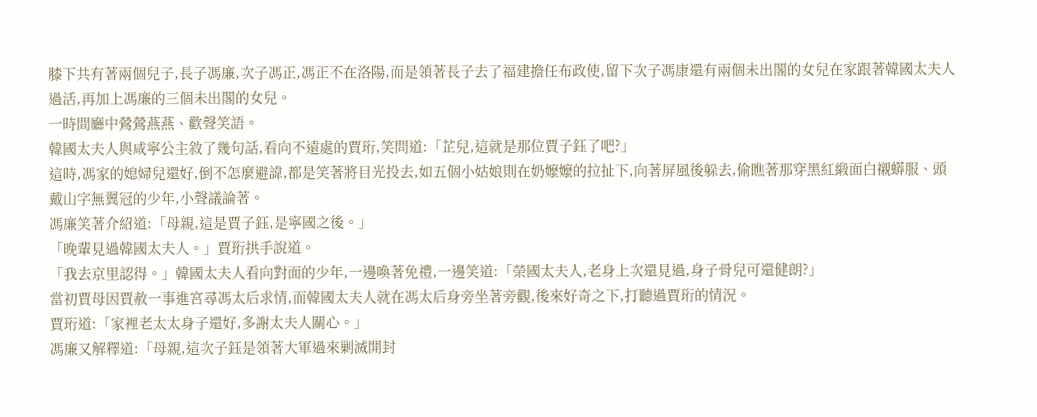膝下共有著兩個兒子,長子馮廉,次子馮正,馮正不在洛陽,而是領著長子去了福建擔任布政使,留下次子馮康還有兩個未出閣的女兒在家跟著韓國太夫人過活,再加上馮廉的三個未出閣的女兒。
一時間廳中鶯鶯燕燕、歡聲笑語。
韓國太夫人與咸寧公主敘了幾句話,看向不遠處的賈珩,笑問道:「芷兒,這就是那位賈子鈺了吧?」
這時,馮家的媳婦兒還好,倒不怎麼避諱,都是笑著將目光投去,如五個小姑娘則在奶嬤嬤的拉扯下,向著屏風後躲去,偷瞧著那穿黑紅緞面白襯蟒服、頭戴山字無翼冠的少年,小聲議論著。
馮廉笑著介紹道:「母親,這是賈子鈺,是寧國之後。」
「晚輩見過韓國太夫人。」賈珩拱手說道。
「我去京里認得。」韓國太夫人看向對面的少年,一邊喚著免禮,一邊笑道:「榮國太夫人,老身上次還見過,身子骨兒可還健朗?」
當初賈母因賈赦一事進宮尋馮太后求情,而韓國太夫人就在馮太后身旁坐著旁觀,後來好奇之下,打聽過賈珩的情況。
賈珩道:「家裡老太太身子還好,多謝太夫人關心。」
馮廉又解釋道:「母親,這次子鈺是領著大軍過來剿滅開封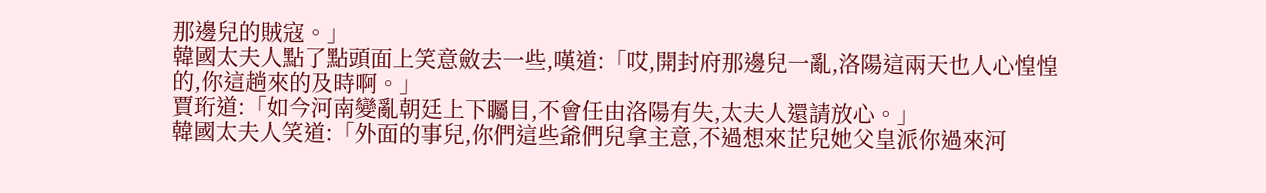那邊兒的賊寇。」
韓國太夫人點了點頭面上笑意斂去一些,嘆道:「哎,開封府那邊兒一亂,洛陽這兩天也人心惶惶的,你這趟來的及時啊。」
賈珩道:「如今河南變亂朝廷上下矚目,不會任由洛陽有失,太夫人還請放心。」
韓國太夫人笑道:「外面的事兒,你們這些爺們兒拿主意,不過想來芷兒她父皇派你過來河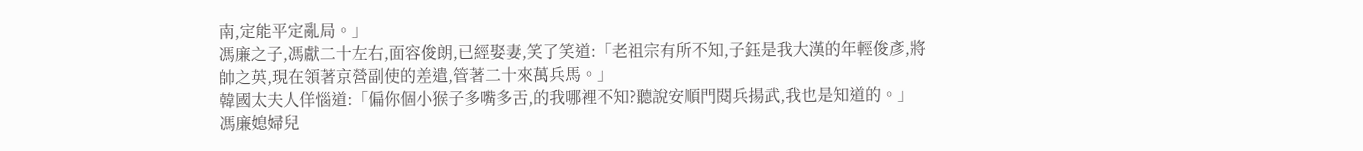南,定能平定亂局。」
馮廉之子,馮獻二十左右,面容俊朗,已經娶妻,笑了笑道:「老祖宗有所不知,子鈺是我大漢的年輕俊彥,將帥之英,現在領著京營副使的差遣,管著二十來萬兵馬。」
韓國太夫人佯惱道:「偏你個小猴子多嘴多舌,的我哪裡不知?聽說安順門閱兵揚武,我也是知道的。」
馮廉媳婦兒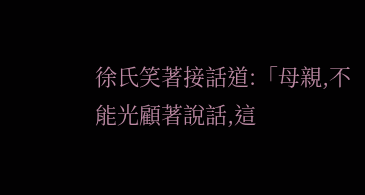徐氏笑著接話道:「母親,不能光顧著說話,這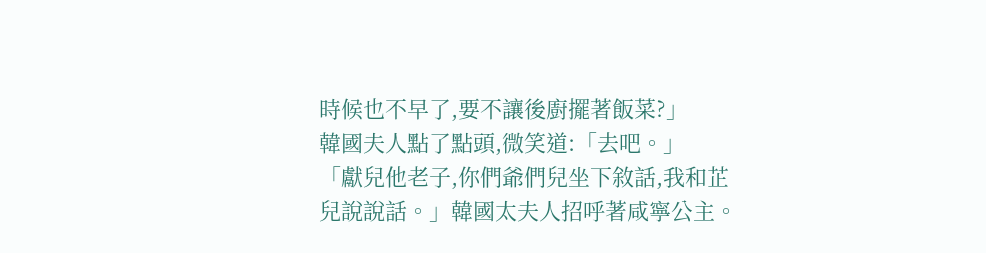時候也不早了,要不讓後廚擺著飯菜?」
韓國夫人點了點頭,微笑道:「去吧。」
「獻兒他老子,你們爺們兒坐下敘話,我和芷兒說說話。」韓國太夫人招呼著咸寧公主。